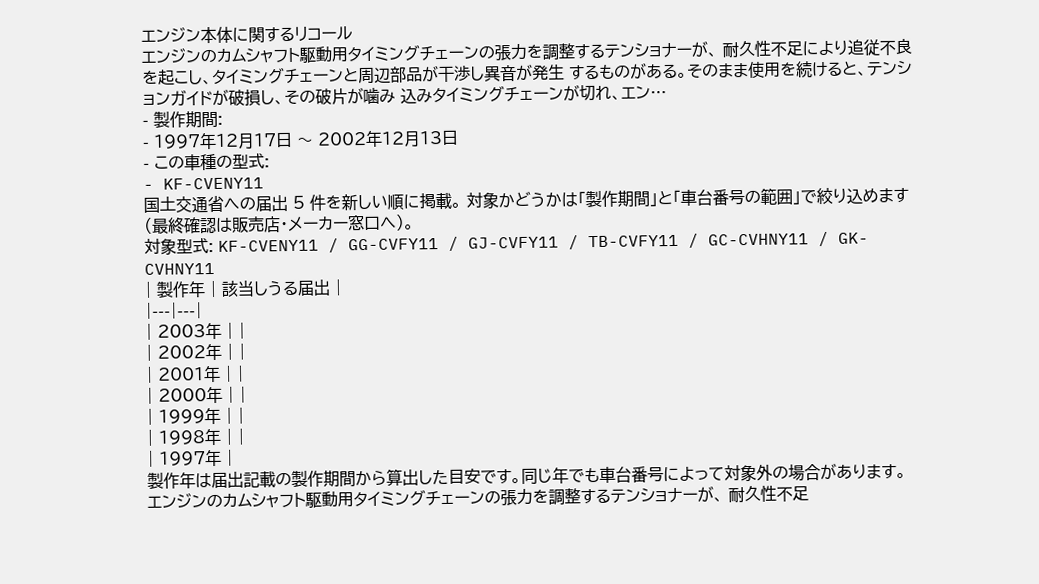エンジン本体に関するリコール
エンジンのカムシャフト駆動用タイミングチェーンの張力を調整するテンショナーが、 耐久性不足により追従不良を起こし、タイミングチェーンと周辺部品が干渉し異音が発生 するものがある。そのまま使用を続けると、テンションガイドが破損し、その破片が噛み 込みタイミングチェーンが切れ、エン…
- 製作期間:
- 1997年12月17日 〜 2002年12月13日
- この車種の型式:
- KF-CVENY11
国土交通省への届出 5 件を新しい順に掲載。 対象かどうかは「製作期間」と「車台番号の範囲」で絞り込めます(最終確認は販売店・メーカー窓口へ)。
対象型式: KF-CVENY11 / GG-CVFY11 / GJ-CVFY11 / TB-CVFY11 / GC-CVHNY11 / GK-CVHNY11
| 製作年 | 該当しうる届出 |
|---|---|
| 2003年 | |
| 2002年 | |
| 2001年 | |
| 2000年 | |
| 1999年 | |
| 1998年 | |
| 1997年 |
製作年は届出記載の製作期間から算出した目安です。同じ年でも車台番号によって対象外の場合があります。
エンジンのカムシャフト駆動用タイミングチェーンの張力を調整するテンショナーが、 耐久性不足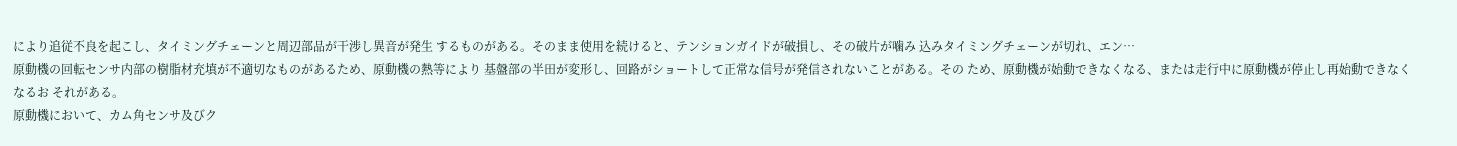により追従不良を起こし、タイミングチェーンと周辺部品が干渉し異音が発生 するものがある。そのまま使用を続けると、テンションガイドが破損し、その破片が噛み 込みタイミングチェーンが切れ、エン…
原動機の回転センサ内部の樹脂材充填が不適切なものがあるため、原動機の熱等により 基盤部の半田が変形し、回路がショートして正常な信号が発信されないことがある。その ため、原動機が始動できなくなる、または走行中に原動機が停止し再始動できなくなるお それがある。
原動機において、カム角センサ及びク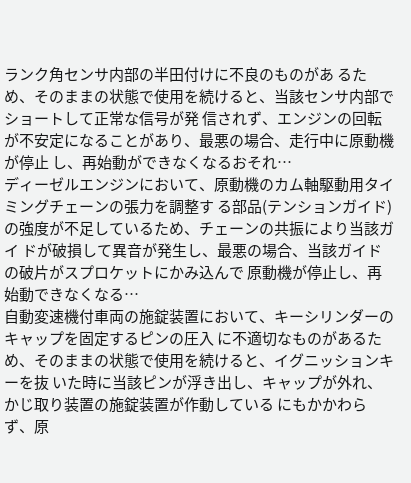ランク角センサ内部の半田付けに不良のものがあ るため、そのままの状態で使用を続けると、当該センサ内部でショートして正常な信号が発 信されず、エンジンの回転が不安定になることがあり、最悪の場合、走行中に原動機が停止 し、再始動ができなくなるおそれ…
ディーゼルエンジンにおいて、原動機のカム軸駆動用タイミングチェーンの張力を調整す る部品(テンションガイド)の強度が不足しているため、チェーンの共振により当該ガイ ドが破損して異音が発生し、最悪の場合、当該ガイドの破片がスプロケットにかみ込んで 原動機が停止し、再始動できなくなる…
自動変速機付車両の施錠装置において、キーシリンダーのキャップを固定するピンの圧入 に不適切なものがあるため、そのままの状態で使用を続けると、イグニッションキーを抜 いた時に当該ピンが浮き出し、キャップが外れ、かじ取り装置の施錠装置が作動している にもかかわらず、原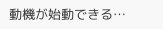動機が始動できる…